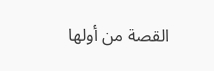القصة من أولها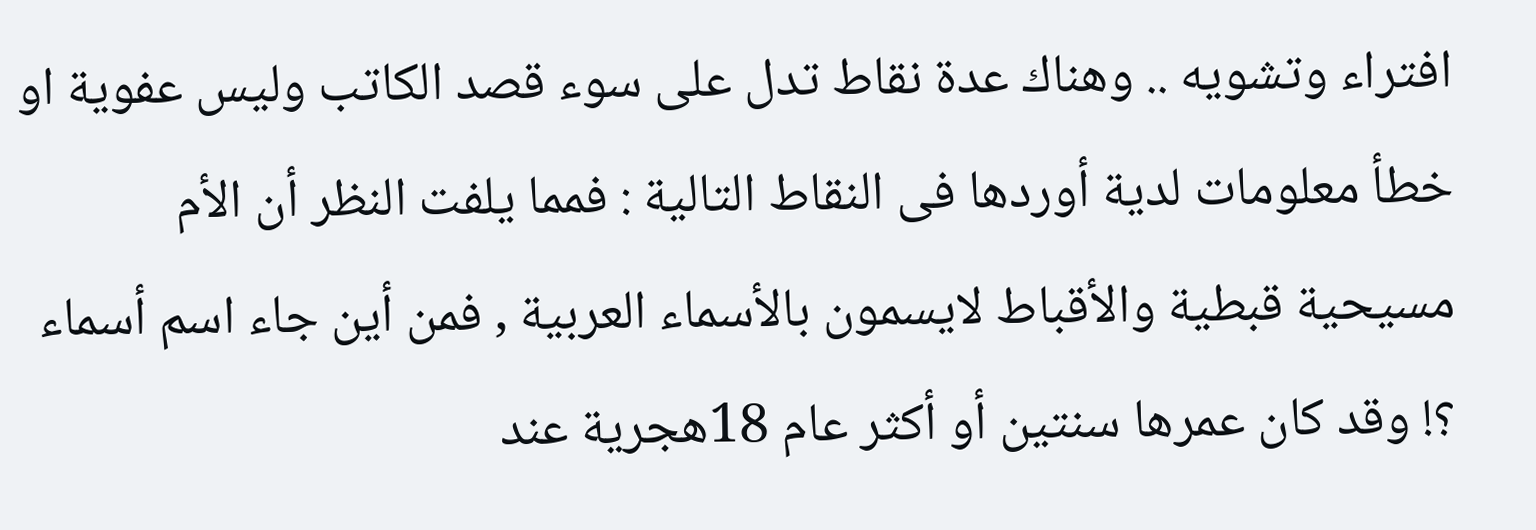افتراء وتشويه .. وهناك عدة نقاط تدل على سوء قصد الكاتب وليس عفوية او خطأ معلومات لدية أوردها فى النقاط التالية : فمما يلفت النظر أن الأم مسيحية قبطية والأقباط لايسمون بالأسماء العربية , فمن أين جاء اسم أسماء ؟! وقد كان عمرها سنتين أو أكثر عام 18هجرية عند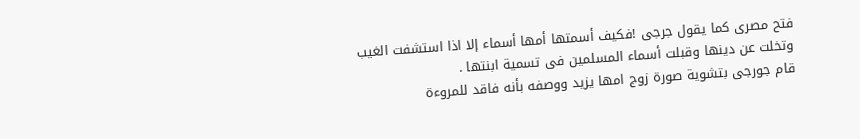فتح مصرى كما يقول جرجى !فكيف أسمتها أمها أسماء إلا اذا استشفت الغيب وتخلت عن دينها وقبلت أسماء المسلمين فى تسمية ابنتها .
قام جورجى بتشوية صورة زوج امها يزيد ووصفه بأنه فاقد للمروءة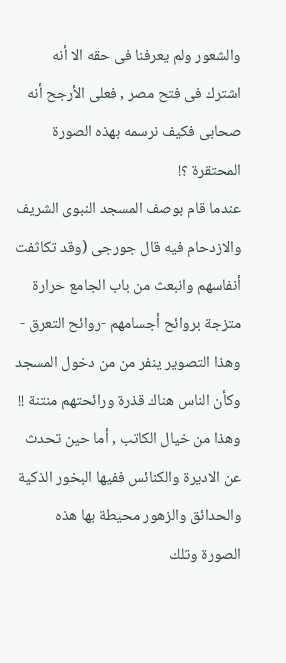والشعور ولم يعرفنا فى حقه الا أنه اشترك فى فتح مصر , فعلى الأرجح أنه صحابى فكيف نرسمه بهذه الصورة المحتقرة ؟!
عندما قام بوصف المسجد النبوى الشريف والازدحام فيه قال جورجى (وقد تكاثفت أنفاسهم وانبعث من باب الجامع حرارة متزجة بروائح أجسامهم -روائح التعرق - وهذا التصوير ينفر من من دخول المسجد وكأن الناس هناك قذرة ورائحتهم منتنة !! وهذا من خيال الكاتب , أما حين تحدث عن الاديرة والكنائس ففيها البخور الذكية والحدائق والزهور محيطة بها هذه الصورة وتلك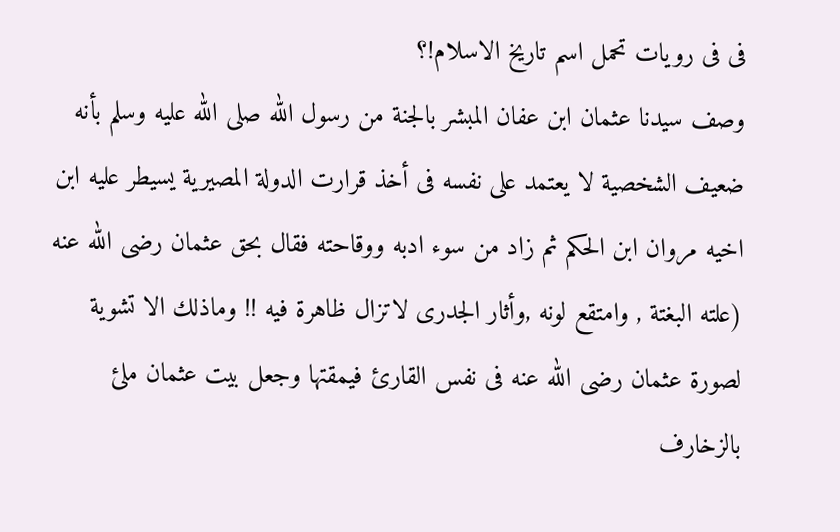فى فى رويات تحمل اسم تاريخ الاسلام!؟
وصف سيدنا عثمان ابن عفان المبشر بالجنة من رسول الله صلى الله عليه وسلم بأنه ضعيف الشخصية لا يعتمد على نفسه فى أخذ قرارت الدولة المصيرية يسيطر عليه ابن اخيه مروان ابن الحكم ثم زاد من سوء ادبه ووقاحته فقال بحق عثمان رضى الله عنه (علته البغتة , وامتقع لونه ,وأثار الجدرى لاتزال ظاهرة فيه !! وماذلك الا تشوية لصورة عثمان رضى الله عنه فى نفس القارئ فيمقتها وجعل بيت عثمان ملئ بالزخارف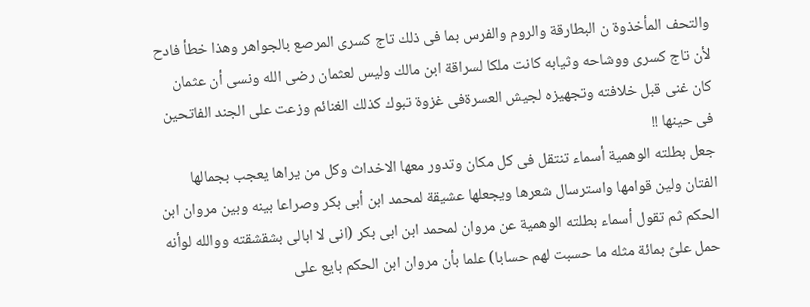والتحف المأخذوة ن البطارقة والروم والفرس بما فى ذلك تاج كسرى المرصع بالجواهر وهذا خطأ فادح لأن تاج كسرى ووشاحه وثيابه كانت ملكا لسراقة ابن مالك وليس لعثمان رضى الله ونسى أن عثمان كان غنى قبل خلافته وتجهيزه لجيش العسرةفى غزوة تبوك كذلك الغنائم وزعت على الجند الفاتحين فى حينها !!
جعل بطلته الوهمية أسماء تنتقل فى كل مكان وتدور معها الاخداث وكل من يراها يعجب بجمالها الفتان ولين قوامها واسترسال شعرها ويجعلها عشيقة لمحمد ابن أبى بكر وصراعا بينه وبين مروان ابن الحكم ثم تقول أسماء بطلته الوهمية عن مروان لمحمد ابن ابى بكر (انى لا ابالى بشقشقته ووالله لوأنه حمل علىً بمائة مثله ما حسبت لهم حسابا) علما بأن مروان ابن الحكم بايع على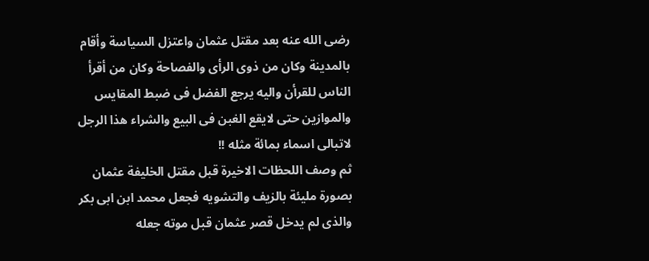رضى الله عنه بعد مقتل عثمان واعتزل السياسة وأقام بالمدينة وكان من ذوى الرأى والفصاحة وكان من أقرأ الناس للقرأن واليه يرجع الفضل فى ضبط المقايس والموازين حتى لايقع الغبن فى البيع والشراء هذا الرجل لاتبالى اسماء بمائة مثله !!
ثم وصف اللحظات الاخيرة قبل مقتل الخليفة عثمان بصورة مليئة بالزيف والتشويه فجعل محمد ابن ابى بكر والذى لم يدخل قصر عثمان قبل موته جعله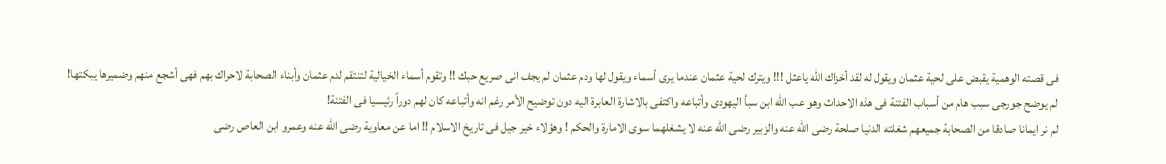فى قصته الوهمية يقبض على لحية عثمان ويقول له لقد أخزاك الله ياعثل !!! ويترك لحية عثمان عندما يرى أسماء ويقول لها ودم عثمان لم يجف انى صريع حبك !! وتقوم أسماء الخيالية لتنتقم لدم عثمان وأبناء الصحابة لاحراك بهم فهى أشجع منهم وضميرها يبكتها!
لم يوضح جورجى سبب هام من أسباب الفتنة فى هذه الاحداث وهو عب الله ابن سبأ اليهودى وأتباعه واكتفى بالاشارة العابرة اليه دون توضيح الأمر رغم انه وأتباعه كان لهم دوراً رئيسيا فى الفتنة!
لم نر ايمانا صادقا من الصحابة جميعهم شغلته الدنيا صلحة رضى الله عنه والزبير رضى الله عنه لا يشغلهما سوى الامارة والحكم ! وهؤلاء خير جيل فى تاريخ الاسلام !! اما عن معاوية رضى الله عنه وعمرو ابن العاص رضى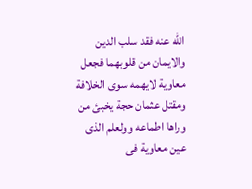الله عنه فقد سلب الدين والايمان من قلوبهما فجعل معاوية لايهمه سوى الخلافة ومقتل عثمان حجة يخبئ من وراها اطماعه وولعلم الذى عين معاوية فى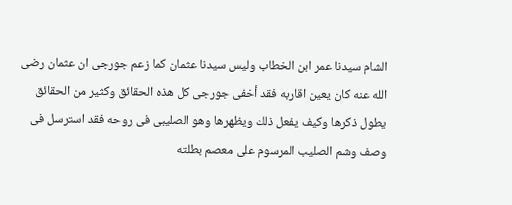الشام سيدنا عمر ابن الخطاب وليس سيدنا عثمان كما زعم جورجى ان عثمان رضى الله عنه كان يعين اقاربه فقد أخفى جورجى كل هذه الحقائق وكثير من الحقائق يطول ذكرها وكيف يفعل ذلك ويظهرها وهو الصليبى فى روحه فقد استرسل فى وصف وشم الصليب المرسوم على معصم بطلته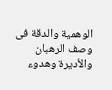الوهمية والدقة فى وصف الرهبان والأديرة وهدوء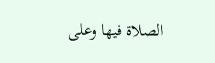الصلاة فيها وعلى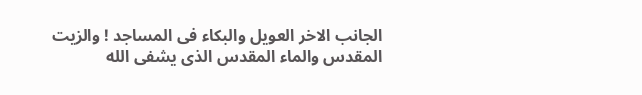الجانب الاخر العويل والبكاء فى المساجد ! والزيت المقدس والماء المقدس الذى يشفى الله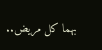بهما كل مريض..